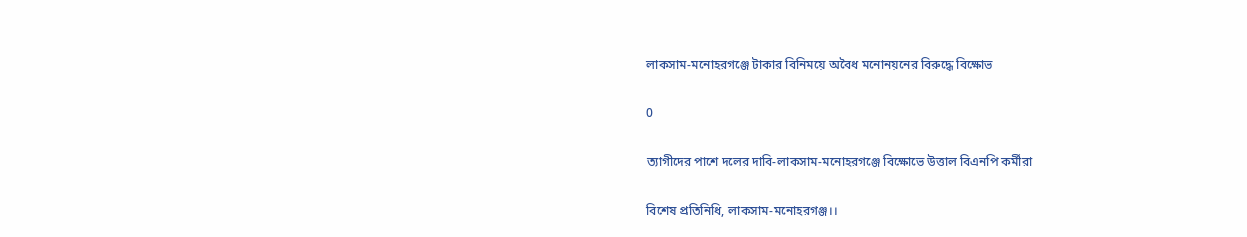লাকসাম-মনোহরগঞ্জে টাকার বিনিময়ে অবৈধ মনোনয়নের বিরুদ্ধে বিক্ষোভ

0

ত্যাগীদের পাশে দলের দাবি-লাকসাম-মনোহরগঞ্জে বিক্ষোভে উত্তাল বিএনপি কর্মীরা

বিশেষ প্রতিনিধি, লাকসাম-মনোহরগঞ্জ।।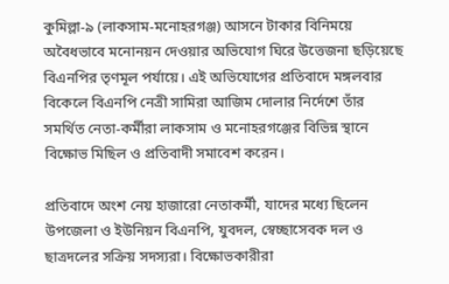কুমিল্লা-৯ (লাকসাম-মনোহরগঞ্জ) আসনে টাকার বিনিময়ে অবৈধভাবে মনোনয়ন দেওয়ার অভিযোগ ঘিরে উত্তেজনা ছড়িয়েছে বিএনপির তৃণমূল পর্যায়ে। এই অভিযোগের প্রতিবাদে মঙ্গলবার বিকেলে বিএনপি নেত্রী সামিরা আজিম দোলার নির্দেশে তাঁর সমর্থিত নেতা-কর্মীরা লাকসাম ও মনোহরগঞ্জের বিভিন্ন স্থানে বিক্ষোভ মিছিল ও প্রতিবাদী সমাবেশ করেন।

প্রতিবাদে অংশ নেয় হাজারো নেতাকর্মী, যাদের মধ্যে ছিলেন উপজেলা ও ইউনিয়ন বিএনপি, যুবদল, স্বেচ্ছাসেবক দল ও ছাত্রদলের সক্রিয় সদস্যরা। বিক্ষোভকারীরা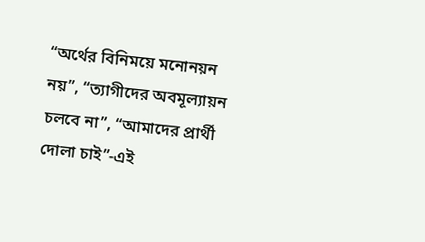“অর্থের বিনিময়ে মনোনয়ন নয়”, “ত্যাগীদের অবমূল্যায়ন চলবে না”, “আমাদের প্রার্থী দোলা চাই”-এই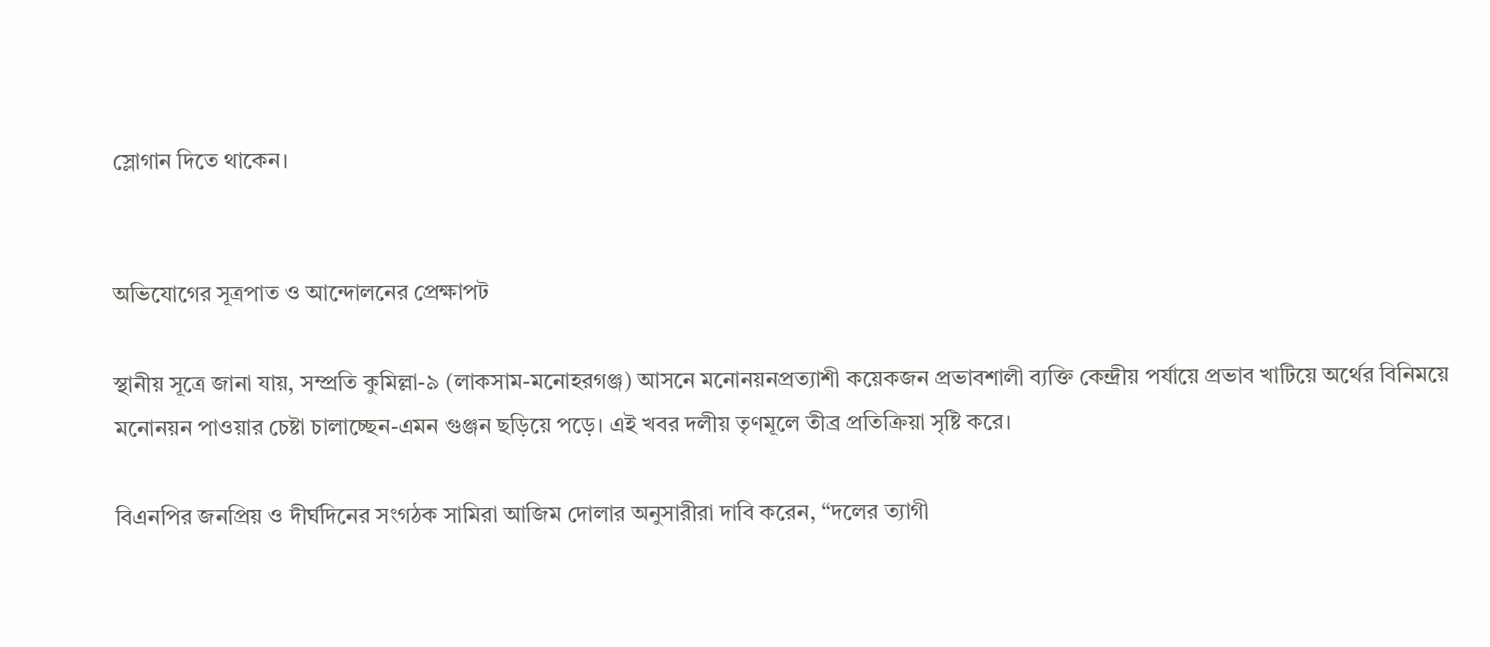স্লোগান দিতে থাকেন।


অভিযোগের সূত্রপাত ও আন্দোলনের প্রেক্ষাপট

স্থানীয় সূত্রে জানা যায়, সম্প্রতি কুমিল্লা-৯ (লাকসাম-মনোহরগঞ্জ) আসনে মনোনয়নপ্রত্যাশী কয়েকজন প্রভাবশালী ব্যক্তি কেন্দ্রীয় পর্যায়ে প্রভাব খাটিয়ে অর্থের বিনিময়ে মনোনয়ন পাওয়ার চেষ্টা চালাচ্ছেন-এমন গুঞ্জন ছড়িয়ে পড়ে। এই খবর দলীয় তৃণমূলে তীব্র প্রতিক্রিয়া সৃষ্টি করে।

বিএনপির জনপ্রিয় ও দীর্ঘদিনের সংগঠক সামিরা আজিম দোলার অনুসারীরা দাবি করেন, “দলের ত্যাগী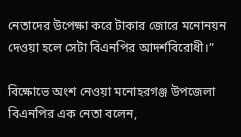নেতাদের উপেক্ষা করে টাকার জোরে মনোনয়ন দেওয়া হলে সেটা বিএনপির আদর্শবিরোধী।”

বিক্ষোভে অংশ নেওয়া মনোহরগঞ্জ উপজেলা বিএনপির এক নেতা বলেন,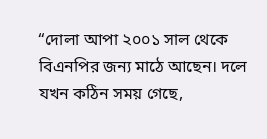“দোলা আপা ২০০১ সাল থেকে বিএনপির জন্য মাঠে আছেন। দলে যখন কঠিন সময় গেছে,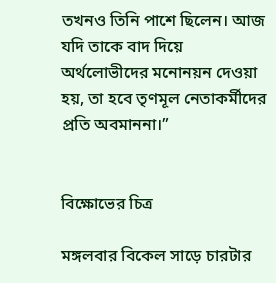তখনও তিনি পাশে ছিলেন। আজ যদি তাকে বাদ দিয়ে অর্থলোভীদের মনোনয়ন দেওয়া হয়, তা হবে তৃণমূল নেতাকর্মীদের প্রতি অবমাননা।”


বিক্ষোভের চিত্র

মঙ্গলবার বিকেল সাড়ে চারটার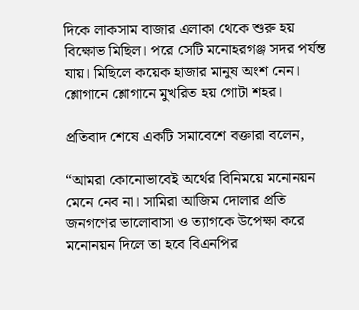দিকে লাকসাম বাজার এলাকা থেকে শুরু হয় বিক্ষোভ মিছিল। পরে সেটি মনোহরগঞ্জ সদর পর্যন্ত যায়। মিছিলে কয়েক হাজার মানুষ অংশ নেন। শ্লোগানে শ্লোগানে মুখরিত হয় গোটা শহর।

প্রতিবাদ শেষে একটি সমাবেশে বক্তারা বলেন,

“আমরা কোনোভাবেই অর্থের বিনিময়ে মনোনয়ন মেনে নেব না। সামিরা আজিম দোলার প্রতি জনগণের ভালোবাসা ও ত্যাগকে উপেক্ষা করে মনোনয়ন দিলে তা হবে বিএনপির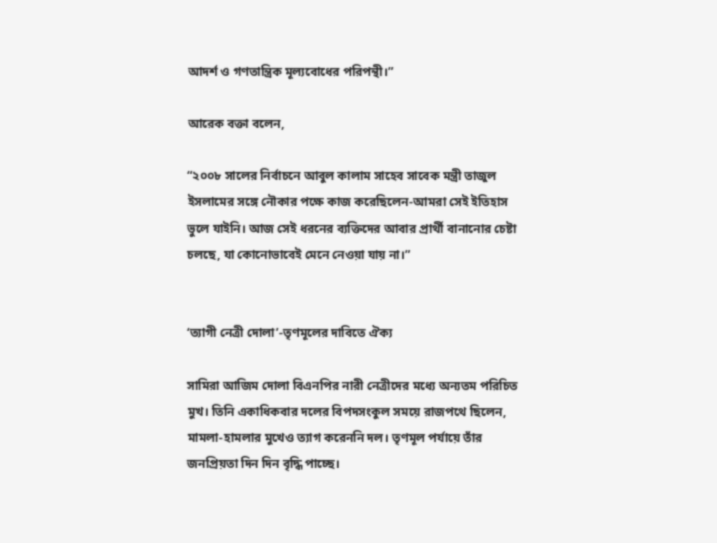আদর্শ ও গণতান্ত্রিক মূল্যবোধের পরিপন্থী।”

আরেক বক্তা বলেন,

“২০০৮ সালের নির্বাচনে আবুল কালাম সাহেব সাবেক মন্ত্রী তাজুল ইসলামের সঙ্গে নৌকার পক্ষে কাজ করেছিলেন-আমরা সেই ইতিহাস ভুলে যাইনি। আজ সেই ধরনের ব্যক্তিদের আবার প্রার্থী বানানোর চেষ্টা চলছে, যা কোনোভাবেই মেনে নেওয়া যায় না।”


‘ত্যাগী নেত্রী দোলা’-তৃণমূলের দাবিতে ঐক্য

সামিরা আজিম দোলা বিএনপির নারী নেত্রীদের মধ্যে অন্যতম পরিচিত মুখ। তিনি একাধিকবার দলের বিপদসংকুল সময়ে রাজপথে ছিলেন, মামলা-হামলার মুখেও ত্যাগ করেননি দল। তৃণমূল পর্যায়ে তাঁর জনপ্রিয়তা দিন দিন বৃদ্ধি পাচ্ছে।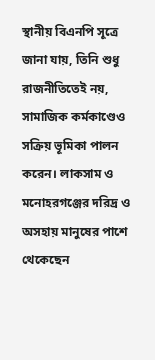স্থানীয় বিএনপি সূত্রে জানা যায়, তিনি শুধু রাজনীতিতেই নয়, সামাজিক কর্মকাণ্ডেও সক্রিয় ভূমিকা পালন করেন। লাকসাম ও মনোহরগঞ্জের দরিদ্র ও অসহায় মানুষের পাশে থেকেছেন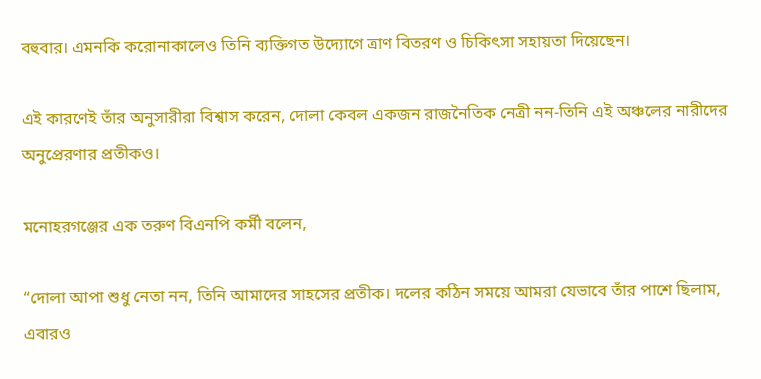বহুবার। এমনকি করোনাকালেও তিনি ব্যক্তিগত উদ্যোগে ত্রাণ বিতরণ ও চিকিৎসা সহায়তা দিয়েছেন।

এই কারণেই তাঁর অনুসারীরা বিশ্বাস করেন, দোলা কেবল একজন রাজনৈতিক নেত্রী নন-তিনি এই অঞ্চলের নারীদের অনুপ্রেরণার প্রতীকও।

মনোহরগঞ্জের এক তরুণ বিএনপি কর্মী বলেন,

“দোলা আপা শুধু নেতা নন, তিনি আমাদের সাহসের প্রতীক। দলের কঠিন সময়ে আমরা যেভাবে তাঁর পাশে ছিলাম, এবারও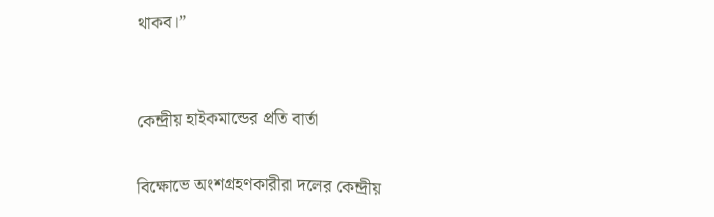থাকব।”


কেন্দ্রীয় হাইকমান্ডের প্রতি বার্তা

বিক্ষোভে অংশগ্রহণকারীরা দলের কেন্দ্রীয়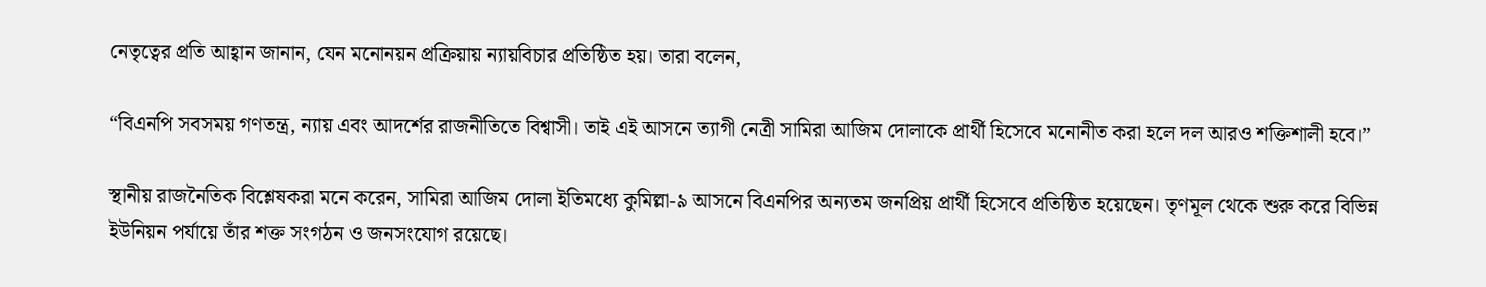নেতৃত্বের প্রতি আহ্বান জানান, যেন মনোনয়ন প্রক্রিয়ায় ন্যায়বিচার প্রতিষ্ঠিত হয়। তারা বলেন,

“বিএনপি সবসময় গণতন্ত্র, ন্যায় এবং আদর্শের রাজনীতিতে বিশ্বাসী। তাই এই আসনে ত্যাগী নেত্রী সামিরা আজিম দোলাকে প্রার্থী হিসেবে মনোনীত করা হলে দল আরও শক্তিশালী হবে।”

স্থানীয় রাজনৈতিক বিশ্লেষকরা মনে করেন, সামিরা আজিম দোলা ইতিমধ্যে কুমিল্লা-৯ আসনে বিএনপির অন্যতম জনপ্রিয় প্রার্থী হিসেবে প্রতিষ্ঠিত হয়েছেন। তৃণমূল থেকে শুরু করে বিভিন্ন ইউনিয়ন পর্যায়ে তাঁর শক্ত সংগঠন ও জনসংযোগ রয়েছে।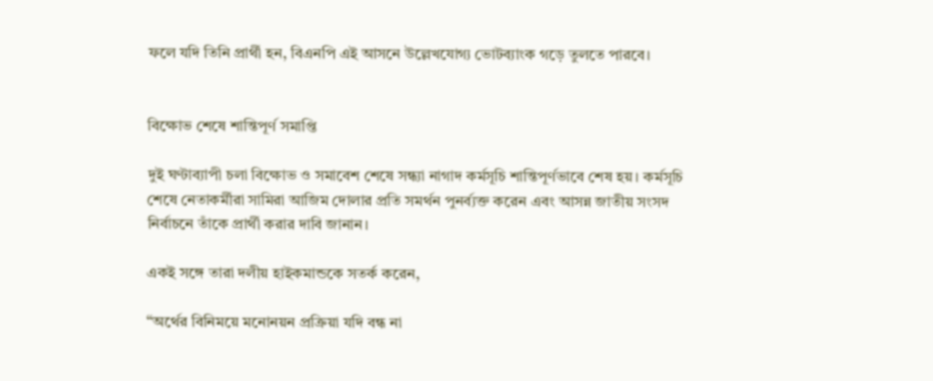ফলে যদি তিনি প্রার্থী হন, বিএনপি এই আসনে উল্লেখযোগ্য ভোটব্যাংক গড়ে তুলতে পারবে।


বিক্ষোভ শেষে শান্তিপূর্ণ সমাপ্তি

দুই ঘণ্টাব্যাপী চলা বিক্ষোভ ও সমাবেশ শেষে সন্ধ্যা নাগাদ কর্মসূচি শান্তিপূর্ণভাবে শেষ হয়। কর্মসূচি শেষে নেতাকর্মীরা সামিরা আজিম দোলার প্রতি সমর্থন পুনর্ব্যক্ত করেন এবং আসন্ন জাতীয় সংসদ নির্বাচনে তাঁকে প্রার্থী করার দাবি জানান।

একই সঙ্গে তারা দলীয় হাইকমান্ডকে সতর্ক করেন,

“অর্থের বিনিময়ে মনোনয়ন প্রক্রিয়া যদি বন্ধ না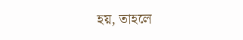হয়, তাহলে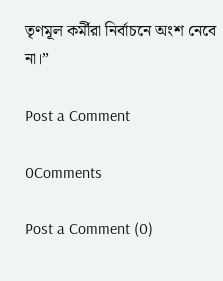তৃণমূল কর্মীরা নির্বাচনে অংশ নেবে না।”

Post a Comment

0Comments

Post a Comment (0)